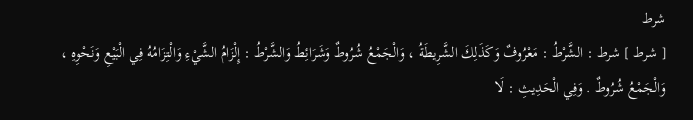شرط
[ شرط ] شرط : الشَّرْطُ : مَعْرُوفٌ وَكَذَلِكَ الشَّرِيطَةُ ، وَالْجَمْعُ شُرُوطٌ وَشَرَائِطُ وَالشَّرْطُ : إِلْزَامُ الشَّيْءِ وَالْتِزَامُهُ فِي الْبَيْعِ وَنَحْوِهِ ، وَالْجَمْعُ شُرُوطٌ . وَفِي الْحَدِيثِ : لَا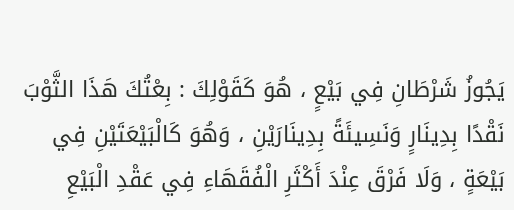يَجُوزُ شَرْطَانِ فِي بَيْعٍ ، هُوَ كَقَوْلِكَ : بِعْتُكَ هَذَا الثَّوْبَ نَقْدًا بِدِينَارٍ وَنَسِيئَةً بِدِينَارَيْنِ ، وَهُوَ كَالْبَيْعَتَيْنِ فِي بَيْعَةٍ ، وَلَا فَرْقَ عِنْدَ أَكْثَرِ الْفُقَهَاءِ فِي عَقْدِ الْبَيْعِ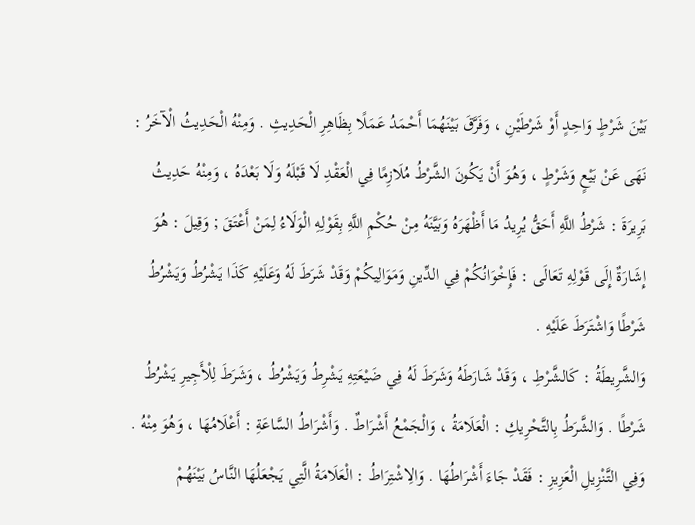بَيْنَ شَرْطٍ وَاحِدٍ أَوْ شَرْطَيْنِ ، وَفَرَّقَ بَيْنَهُمَا أَحْمَدُ عَمَلًا بِظَاهِرِ الْحَدِيثِ . وَمِنْهُ الْحَدِيثُ الْآخَرُ : نَهَى عَنْ بَيْعٍ وَشَرْطٍ ، وَهُوَ أَنْ يَكُونَ الشَّرْطُ مُلَازِمًا فِي الْعَقْدِ لَا قَبْلَهُ وَلَا بَعْدَهُ ، وَمِنْهُ حَدِيثُ بَرِيرَةَ : شَرْطُ اللَّهِ أَحَقُّ يُرِيدُ مَا أَظْهَرَهُ وَبَيَّنَهُ مِنْ حُكْمِ اللَّهِ بِقَوْلِهِ الْوَلَاءُ لِمَنْ أَعْتَقَ ; وَقِيلَ : هُوَ إِشَارَةٌ إِلَى قَوْلِهِ تَعَالَى : فَإِخْوَانُكُمْ فِي الدِّينِ وَمَوَالِيكُمْ وَقَدْ شَرَطَ لَهُ وَعَلَيْهِ كَذَا يَشْرُطُ وَيَشْرُطُ شَرْطًا وَاشْتَرَطَ عَلَيْهِ .
وَالشَّرِيطَةُ : كَالشَّرْطِ ، وَقَدْ شَارَطَهُ وَشَرَطَ لَهُ فِي ضَيْعَتِهِ يَشْرِطُ وَيَشْرُطُ ، وَشَرَطَ لِلْأَجِيرِ يَشْرُطُ شَرْطًا . وَالشَّرَطُ بِالتَّحْرِيكِ : الْعَلَامَةُ ، وَالْجَمْعُ أَشْرَاطٌ . وَأَشْرَاطُ السَّاعَةِ : أَعْلَامُهَا ، وَهُوَ مِنْهُ .
وَفِي التَّنْزِيلِ الْعَزِيزِ : فَقَدْ جَاءَ أَشْرَاطُهَا . وَالِاشْتِرَاطُ : الْعَلَامَةُ الَّتِي يَجْعَلُهَا النَّاسُ بَيْنَهُمْ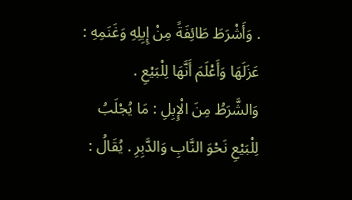. وَأَشْرَطَ طَائِفَةً مِنْ إِبِلِهِ وَغَنَمِهِ : عَزَلَهَا وَأَعْلَمَ أَنَّهَا لِلْبَيْعِ .
وَالشَّرَطُ مِنَ الْإِبِلِ : مَا يُجْلَبُ لِلْبَيْعِ نَحْوَ النَّابِ وَالدَّبِرِ . يُقَالُ :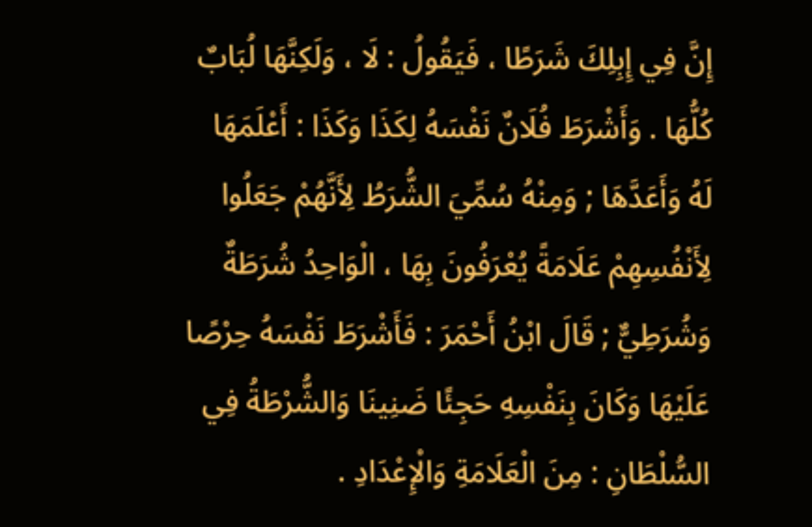إِنَّ فِي إِبِلِكَ شَرَطًا ، فَيَقُولُ : لَا ، وَلَكِنَّهَا لُبَابٌ كُلُّهَا . وَأَشْرَطَ فُلَانٌ نَفْسَهُ لِكَذَا وَكَذَا : أَعْلَمَهَا لَهُ وَأَعَدَّهَا ; وَمِنْهُ سُمِّيَ الشُّرَطُ لِأَنَّهُمْ جَعَلُوا لِأَنْفُسِهِمْ عَلَامَةً يُعْرَفُونَ بِهَا ، الْوَاحِدُ شُرَطَةٌ وَشُرَطِيٌّ ; قَالَ ابْنُ أَحْمَرَ : فَأَشْرَطَ نَفْسَهُ حِرْصًا عَلَيْهَا وَكَانَ بِنَفْسِهِ حَجِئًا ضَنِينَا وَالشُّرْطَةُ فِي السُّلْطَانِ : مِنَ الْعَلَامَةِ وَالْإِعْدَادِ .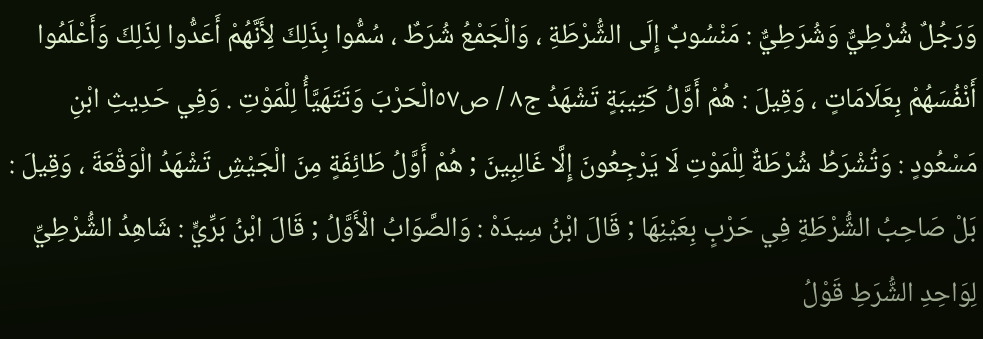وَرَجُلٌ شُرْطِيٌّ وَشُرَطِيٌّ : مَنْسُوبٌ إِلَى الشُّرْطَةِ ، وَالْجَمْعُ شُرَطٌ ، سُمُّوا بِذَلِكَ لِأَنَّهُمْ أَعَدُّوا لِذَلِكَ وَأَعْلَمُوا أَنْفُسَهُمْ بِعَلَامَاتٍ ، وَقِيلَ : هُمْ أَوَّلُ كَتِيبَةٍ تَشْهَدُ ج٨ / ص٥٧الْحَرْبَ وَتَتَهَيَّأُ لِلْمَوْتِ . وَفِي حَدِيثِ ابْنِ مَسْعُودٍ : وَتُشْرَطُ شُرْطَةٌ لِلْمَوْتِ لَا يَرْجِعُونَ إِلَّا غَالِبِينَ ; هُمْ أَوَّلُ طَائِفَةٍ مِنَ الْجَيْشِ تَشْهَدُ الْوَقْعَةَ ، وَقِيلَ : بَلْ صَاحِبُ الشُّرْطَةِ فِي حَرْبٍ بِعَيْنِهَا ; قَالَ ابْنُ سِيدَهْ : وَالصَّوَابُ الْأَوَّلُ ; قَالَ ابْنُ بَرِّيٍّ : شَاهِدُ الشُّرْطِيِّ لِوَاحِدِ الشُّرَطِ قَوْلُ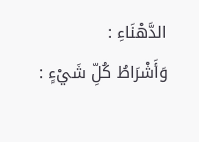الدَّهْنَاءِ :
وَأَشْرَاطُ كُلِّ شَيْءٍ :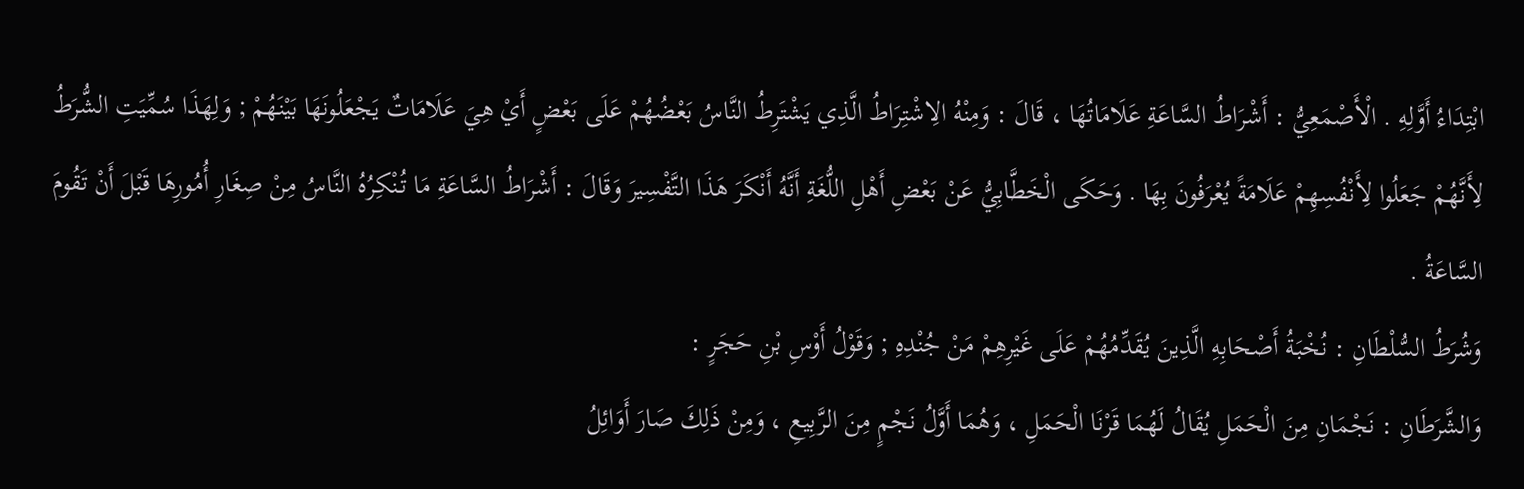ابْتِدَاءُ أَوَّلِهِ . الْأَصْمَعِيُّ : أَشْرَاطُ السَّاعَةِ عَلَامَاتُهَا ، قَالَ : وَمِنْهُ الِاشْتِرَاطُ الَّذِي يَشْتَرِطُ النَّاسُ بَعْضُهُمْ عَلَى بَعْضٍ أَيْ هِيَ عَلَامَاتٌ يَجْعَلُونَهَا بَيْنَهُمْ ; وَلِهَذَا سُمِّيَتِ الشُّرَطُ لِأَنَّهُمْ جَعَلُوا لِأَنْفُسِهِمْ عَلَامَةً يُعْرَفُونَ بِهَا . وَحَكَى الْخَطَّابِيُّ عَنْ بَعْضِ أَهْلِ اللُّغَةِ أَنَّهُ أَنْكَرَ هَذَا التَّفْسِيرَ وَقَالَ : أَشْرَاطُ السَّاعَةِ مَا تُنْكِرُهُ النَّاسُ مِنْ صِغَارِ أُمُورِهَا قَبْلَ أَنْ تَقُومَ السَّاعَةُ .
وَشُرَطُ السُّلْطَانِ : نُخْبَةُ أَصْحَابِهِ الَّذِينَ يُقَدِّمُهُمْ عَلَى غَيْرِهِمْ مَنْ جُنْدِهِ ; وَقَوْلُ أَوْسِ بْنِ حَجَرٍ :
وَالشَّرَطَانِ : نَجْمَانِ مِنَ الْحَمَلِ يُقَالُ لَهُمَا قَرْنَا الْحَمَلِ ، وَهُمَا أَوَّلُ نَجْمٍ مِنَ الرَّبِيعِ ، وَمِنْ ذَلِكَ صَارَ أَوَائِلُ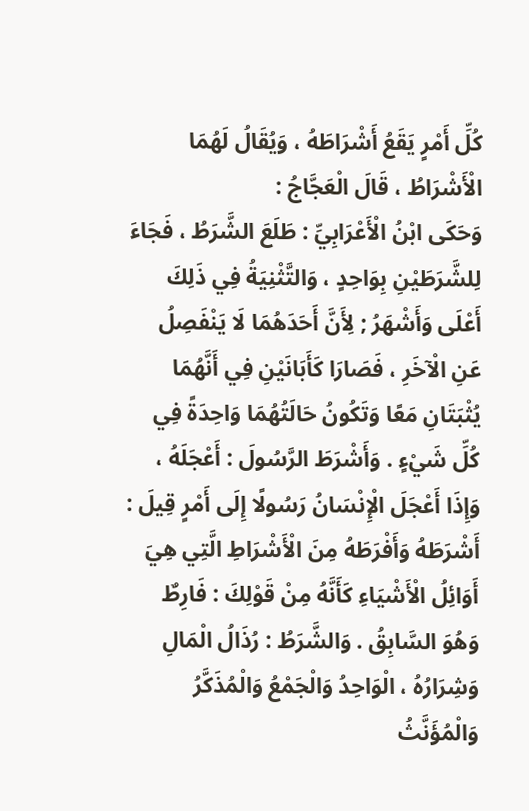كُلِّ أَمْرٍ يَقَعُ أَشْرَاطَهُ ، وَيُقَالُ لَهُمَا الْأَشْرَاطُ ، قَالَ الْعَجَّاجُ :
وَحَكَى ابْنُ الْأَعْرَابِيِّ : طَلَعَ الشَّرَطُ ، فَجَاءَ لِلشَّرَطَيْنِ بِوَاحِدٍ ، وَالتَّثْنِيَةُ فِي ذَلِكَ أَعْلَى وَأَشْهَرُ ; لِأَنَّ أَحَدَهُمَا لَا يَنْفَصِلُ عَنِ الْآخَرِ ، فَصَارَا كَأَبَانَيْنِ فِي أَنَّهُمَا يُثْبَتَانِ مَعًا وَتَكُونُ حَالَتُهُمَا وَاحِدَةً فِي كُلِّ شَيْءٍ . وَأَشْرَطَ الرَّسُولَ : أَعْجَلَهُ ، وَإِذَا أَعْجَلَ الْإِنْسَانُ رَسُولًا إِلَى أَمْرٍ قِيلَ : أَشْرَطَهُ وَأَفْرَطَهُ مِنَ الْأَشْرَاطِ الَّتِي هِيَ أَوَائِلُ الْأَشْيَاءِ كَأَنَّهُ مِنْ قَوْلِكَ : فَارِطٌ وَهُوَ السَّابِقُ . وَالشَّرَطُ : رُذَالُ الْمَالِ وَشِرَارُهُ ، الْوَاحِدُ وَالْجَمْعُ وَالْمُذَكَّرُ وَالْمُؤَنَّثُ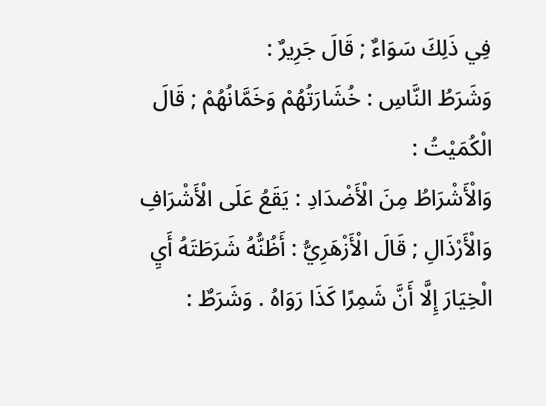فِي ذَلِكَ سَوَاءٌ ; قَالَ جَرِيرٌ :
وَشَرَطُ النَّاسِ : خُشَارَتُهُمْ وَخَمَّانُهُمْ ; قَالَ الْكُمَيْتُ :
وَالْأَشْرَاطُ مِنَ الْأَضْدَادِ : يَقَعُ عَلَى الْأَشْرَافِ وَالْأَرْذَالِ ; قَالَ الْأَزْهَرِيُّ : أَظُنُّهُ شَرَطَتَهُ أَيِ الْخِيَارَ إِلَّا أَنَّ شَمِرًا كَذَا رَوَاهُ . وَشَرَطٌ :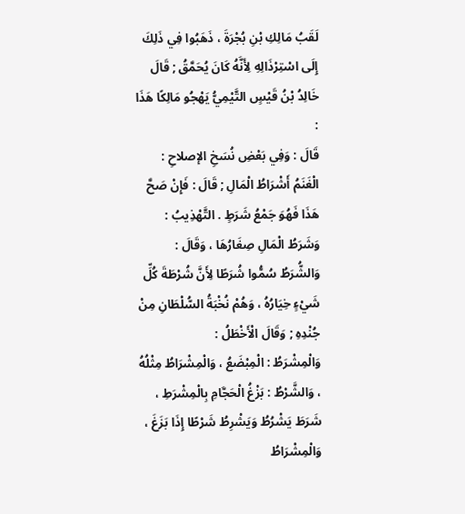لَقَبُ مَالِكِ بْنِ بُجْرَةَ ، ذَهَبُوا فِي ذَلِكَ إِلَى اسْتِرْذَالِهِ لِأَنَّهُ كَانَ يُحَمَّقُ ; قَالَ خَالِدُ بْنُ قَيْسٍ التَّيْمِيُّ يَهْجُو مَالِكًا هَذَا :
قَالَ : وَفِي بَعْضِ نُسَخِ الإصلاحِ : الْغَنَمُ أَشْرَاطُ الْمَالِ ; قَالَ : فَإِنْ صَحَّ هَذَا فَهُوَ جَمْعُ شَرَطٍ . التَّهْذِيبُ : وَشَرَطُ الْمَالِ صِغَارُهَا ، وَقَالَ : وَالشُّرَطُ سُمُّوا شُرَطًا لِأَنَّ شُرْطَةَ كُلِّ شَيْءٍ خِيَارُهُ ، وَهُمْ نُخْبَةُ السُّلْطَانِ مِنْ جُنْدِهِ ; وَقَالَ الْأَخْطَلُ :
وَالْمِشْرَطُ : الْمِبْضَعُ ، وَالْمِشْرَاطُ مِثْلُهُ ، وَالشَّرْطُ : بَزْغُ الْحَجَّامِ بِالْمِشْرَطِ ، شَرَطَ يَشْرُطُ وَيَشْرِطُ شَرْطًا إِذَا بَزَغَ ، وَالْمِشْرَاطُ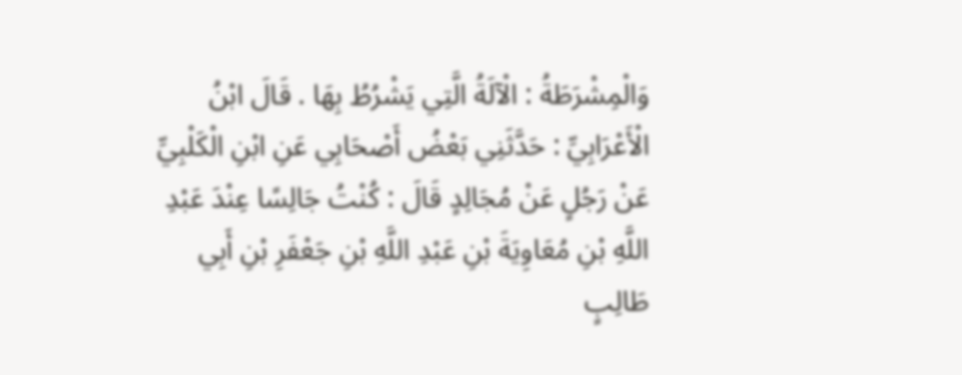وَالْمِشْرَطَةُ : الْآلَةُ الَّتِي يَشْرُطُ بِهَا . قَالَ ابْنُ الْأَعْرَابِيِّ : حَدَّثَنِي بَعْضُ أَصْحَابِي عَنِ ابْنِ الْكَلْبِيِّ عَنْ رَجُلٍ عَنْ مُجَالِدٍ قَالَ : كُنْتُ جَالِسًا عِنْدَ عَبْدِ اللَّهِ بْنِ مُعَاوِيَةَ بْنِ عَبْدِ اللَّهِ بْنِ جَعْفَرِ بْنِ أَبِي طَالِبٍ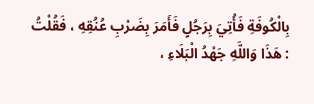بِالْكُوفَةِ فَأُتِيَ بِرَجُلٍ فَأَمَرَ بِضَرْبِ عُنُقِهِ ، فَقُلْتُ : هَذَا وَاللَّهِ جَهْدُ الْبَلَاءِ ،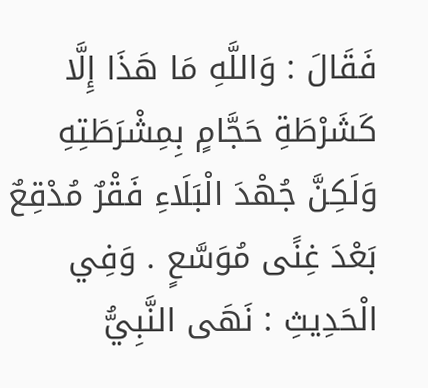فَقَالَ : وَاللَّهِ مَا هَذَا إِلَّا كَشَرْطَةِ حَجَّامٍ بِمِشْرَطَتِهِ وَلَكِنَّ جُهْدَ الْبَلَاءِ فَقْرٌ مُدْقِعٌ بَعْدَ غِنًى مُوَسَّعٍ . وَفِي الْحَدِيثِ : نَهَى النَّبِيُّ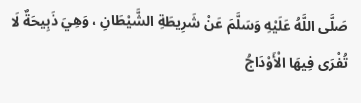صَلَّى اللَّهُ عَلَيْهِ وَسَلَّمَ عَنْ شَرِيطَةِ الشَّيْطَانِ ، وَهِيَ ذَبِيحَةٌ لَا تُفْرَى فِيهَا الْأَوْدَاجُ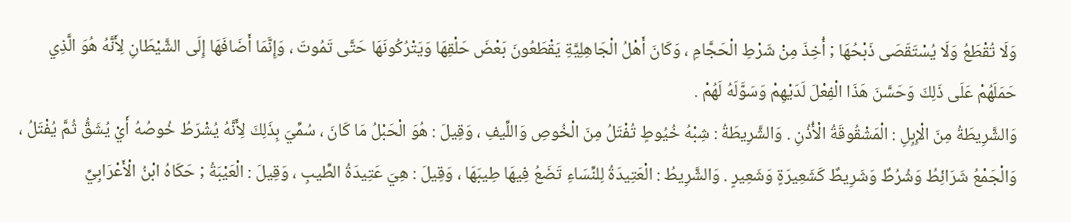وَلَا تُقْطَعُ وَلَا يُسْتَقَصَى ذَبْحُهَا ; أُخِذَ مِنْ شَرْطِ الْحَجَّامِ ، وَكَانَ أَهْلُ الْجَاهِلِيَّةِ يَقْطَعُونَ بَعْضَ حَلْقِهَا وَيَتْرُكُونَهَا حَتَّى تَمُوتَ ، وَإِنَّمَا أَضَافَهَا إِلَى الشَّيْطَانِ لِأَنَّهُ هُوَ الَّذِي حَمَلَهُمْ عَلَى ذَلِكَ وَحَسَّنَ هَذَا الْفِعْلَ لَدَيْهِمْ وَسَوَّلَهُ لَهُمْ .
وَالشَّرِيطَةُ مِنَ الْإِبِلِ : الْمَشْقُوقَةُ الْأُذُنِ . وَالشَّرِيطَةُ : شِبْهُ خُيُوطٍ تُفْتَلُ مِنَ الْخُوصِ وَاللِّيفِ ، وَقِيلَ : هُوَ الْحَبْلُ مَا كَانَ ، سُمِّيَ بِذَلِكَ لِأَنَّهُ يُشْرَطُ خُوصُهُ أَيْ يُشَقُّ ثُمَّ يُفْتَلُ ، وَالْجَمْعُ شَرَائِطُ وَشُرُطٌ وَشَرِيطٌ كَشَعِيرَةٍ وَشَعِيرٍ . وَالشَّرِيطُ : الْعَتِيدَةُ لِلنِّسَاءِ تَضَعُ فِيهَا طِيبَهَا ، وَقِيلَ : هِيَ عَتِيدَةُ الطِّيبِ ، وَقِيلَ : الْعَيْبَةُ ; حَكَاهُ ابْنُ الْأَعْرَابِيِّ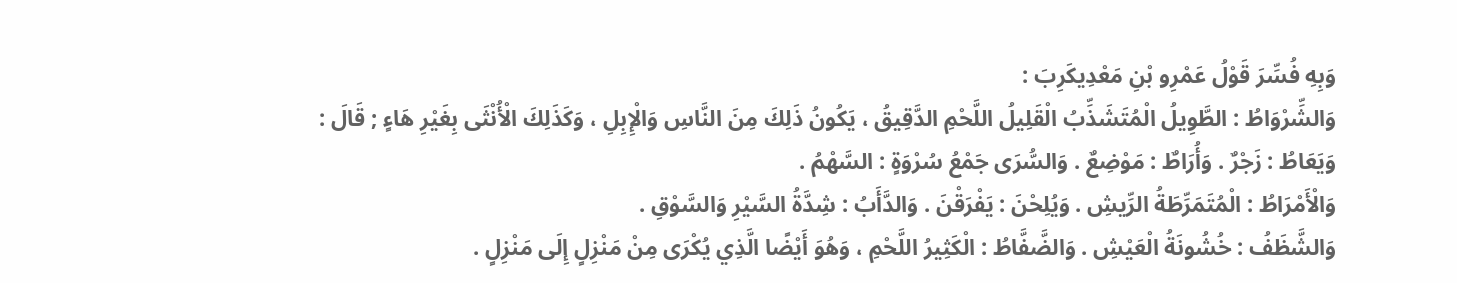وَبِهِ فُسِّرَ قَوْلُ عَمْرِو بْنِ مَعْدِيكَرِبَ :
وَالشِّرْوَاطُ : الطَّوِيلُ الْمُتَشَذِّبُ الْقَلِيلُ اللَّحْمِ الدَّقِيقُ ، يَكُونُ ذَلِكَ مِنَ النَّاسِ وَالْإِبِلِ ، وَكَذَلِكَ الْأُنْثَى بِغَيْرِ هَاءٍ ; قَالَ :
وَيَعَاطُ : زَجْرٌ . وَأُرَاطٌ : مَوْضِعٌ . وَالسُّرَى جَمْعُ سُرْوَةٍ : السَّهْمُ .
وَالْأَمْرَاطُ : الْمُتَمَرِّطَةُ الرِّيشِ . وَيُلِحْنَ : يَفْرَقْنَ . وَالدَّأَبُ : شِدَّةُ السَّيْرِ وَالسَّوْقِ .
وَالشَّظَفُ : خُشُونَةُ الْعَيْشِ . وَالضَّفَّاطُ : الْكَثِيرُ اللَّحْمِ ، وَهُوَ أَيْضًا الَّذِي يُكْرَى مِنْ مَنْزِلٍ إِلَى مَنْزِلٍ .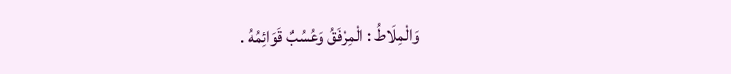وَالْمِلَاطُ : الْمِرْفَقُ وَعُسُبٌ قَوَائِمُهُ .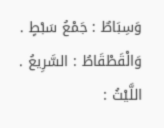وَسِبَاطٌ : جَمْعُ سَبْطٍ . وَالْقَطْقَاطُ : السَّرِيعُ . اللَّيْثُ :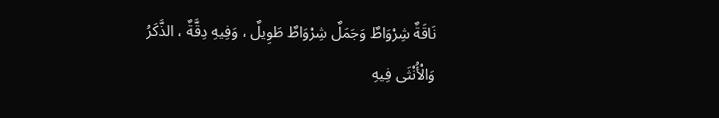نَاقَةٌ شِرْوَاطٌ وَجَمَلٌ شِرْوَاطٌ طَوِيلٌ ، وَفِيهِ دِقَّةٌ ، الذَّكَرُ وَالْأُنْثَى فِيهِ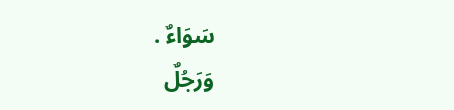سَوَاءٌ .
وَرَجُلٌ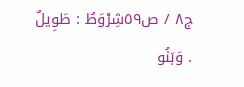ج٨ / ص٥٩شِرْوَطٌ : طَوِيلٌ . وَبَنُو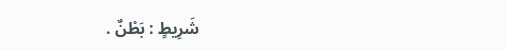شَرِيطٍ : بَطْنٌ .